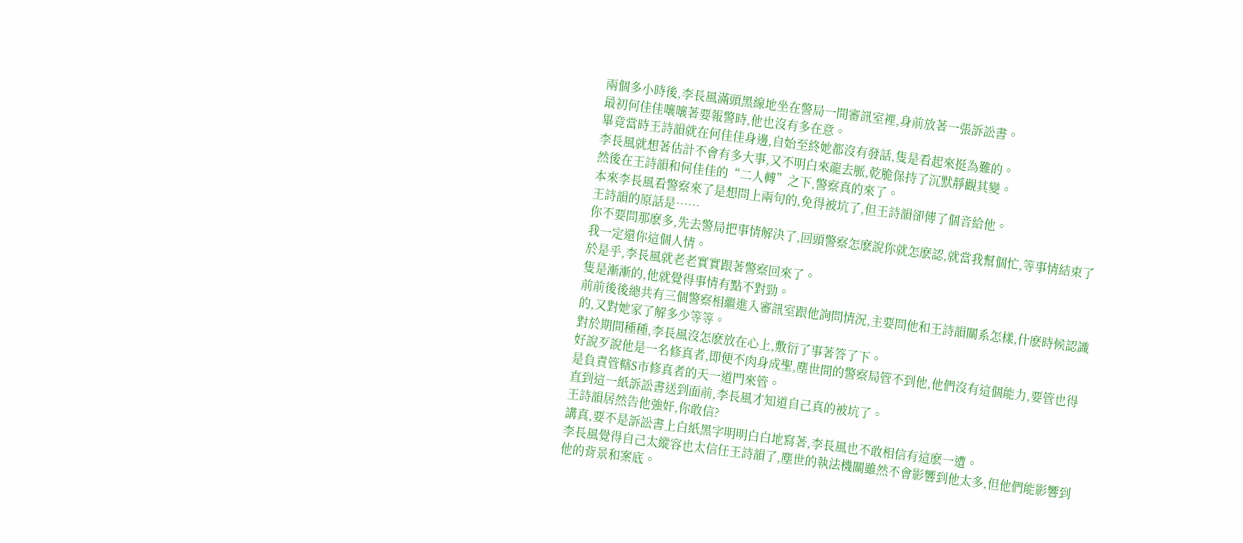兩個多小時後,李長風滿頭黑線地坐在警局一間審訊室裡,身前放著一張訴訟書。
最初何佳佳嚷嚷著要報警時,他也沒有多在意。
畢竟當時王詩韻就在何佳佳身邊,自始至終她都沒有發話,隻是看起來挺為難的。
李長風就想著估計不會有多大事,又不明白來龍去脈,乾脆保持了沉默靜觀其變。
然後在王詩韻和何佳佳的“二人轉”之下,警察真的來了。
本來李長風看警察來了是想問上兩句的,免得被坑了,但王詩韻卻傳了個音給他。
王詩韻的原話是……
你不要問那麽多,先去警局把事情解決了,回頭警察怎麽說你就怎麽認,就當我幫個忙,等事情結束了我一定還你這個人情。
於是乎,李長風就老老實實跟著警察回來了。
隻是漸漸的,他就覺得事情有點不對勁。
前前後後總共有三個警察相繼進入審訊室跟他詢問情況,主要問他和王詩韻關系怎樣,什麽時候認識的,又對她家了解多少等等。
對於期間種種,李長風沒怎麽放在心上,敷衍了事著答了下。
好說歹說他是一名修真者,即便不肉身成聖,塵世間的警察局管不到他,他們沒有這個能力,要管也得是負責管轄S市修真者的天一道門來管。
直到這一紙訴訟書送到面前,李長風才知道自己真的被坑了。
王詩韻居然告他強奸,你敢信?
講真,要不是訴訟書上白紙黑字明明白白地寫著,李長風也不敢相信有這麽一遭。
李長風覺得自己太縱容也太信任王詩韻了,塵世的執法機關雖然不會影響到他太多,但他們能影響到他的背景和案底。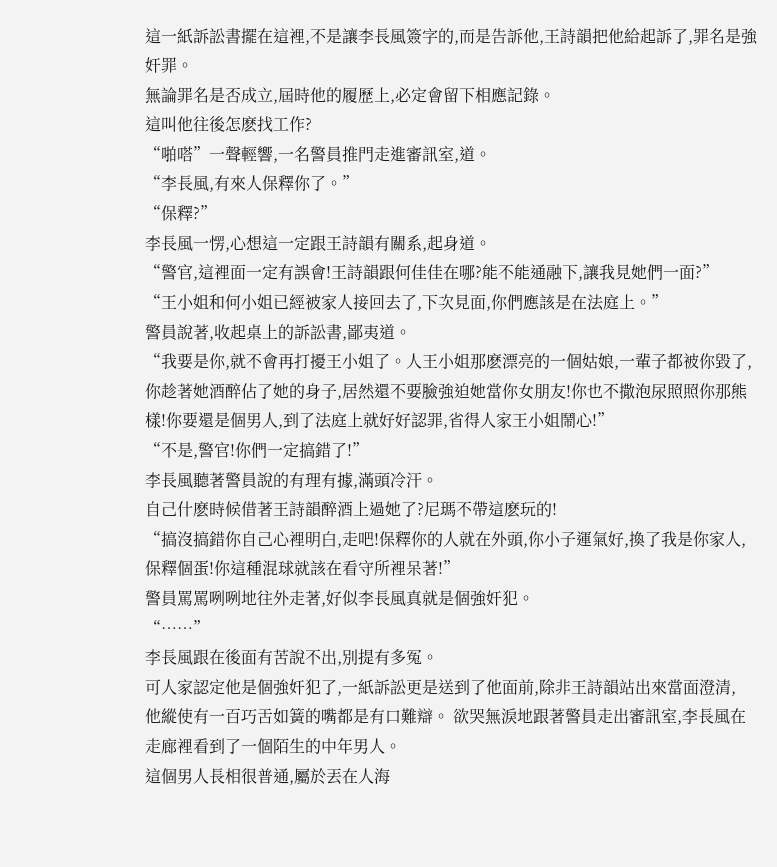這一紙訴訟書擺在這裡,不是讓李長風簽字的,而是告訴他,王詩韻把他給起訴了,罪名是強奸罪。
無論罪名是否成立,屆時他的履歷上,必定會留下相應記錄。
這叫他往後怎麽找工作?
“啪嗒”一聲輕響,一名警員推門走進審訊室,道。
“李長風,有來人保釋你了。”
“保釋?”
李長風一愣,心想這一定跟王詩韻有關系,起身道。
“警官,這裡面一定有誤會!王詩韻跟何佳佳在哪?能不能通融下,讓我見她們一面?”
“王小姐和何小姐已經被家人接回去了,下次見面,你們應該是在法庭上。”
警員說著,收起桌上的訴訟書,鄙夷道。
“我要是你,就不會再打擾王小姐了。人王小姐那麽漂亮的一個姑娘,一輩子都被你毀了,你趁著她酒醉佔了她的身子,居然還不要臉強迫她當你女朋友!你也不撒泡尿照照你那熊樣!你要還是個男人,到了法庭上就好好認罪,省得人家王小姐鬧心!”
“不是,警官!你們一定搞錯了!”
李長風聽著警員說的有理有據,滿頭冷汗。
自己什麽時候借著王詩韻醉酒上過她了?尼瑪不帶這麽玩的!
“搞沒搞錯你自己心裡明白,走吧!保釋你的人就在外頭,你小子運氣好,換了我是你家人,保釋個蛋!你這種混球就該在看守所裡呆著!”
警員罵罵咧咧地往外走著,好似李長風真就是個強奸犯。
“……”
李長風跟在後面有苦說不出,別提有多冤。
可人家認定他是個強奸犯了,一紙訴訟更是送到了他面前,除非王詩韻站出來當面澄清,
他縱使有一百巧舌如簧的嘴都是有口難辯。 欲哭無淚地跟著警員走出審訊室,李長風在走廊裡看到了一個陌生的中年男人。
這個男人長相很普通,屬於丟在人海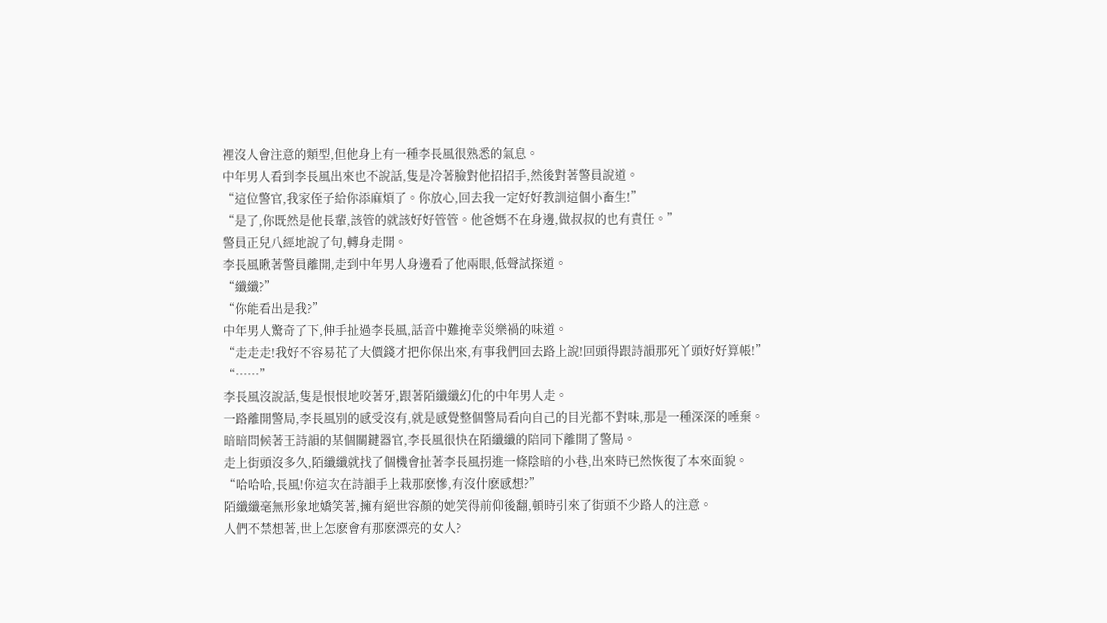裡沒人會注意的類型,但他身上有一種李長風很熟悉的氣息。
中年男人看到李長風出來也不說話,隻是冷著臉對他招招手,然後對著警員說道。
“這位警官,我家侄子給你添麻煩了。你放心,回去我一定好好教訓這個小畜生!”
“是了,你既然是他長輩,該管的就該好好管管。他爸媽不在身邊,做叔叔的也有責任。”
警員正兒八經地說了句,轉身走開。
李長風瞅著警員離開,走到中年男人身邊看了他兩眼,低聲試探道。
“纖纖?”
“你能看出是我?”
中年男人驚奇了下,伸手扯過李長風,話音中難掩幸災樂禍的味道。
“走走走!我好不容易花了大價錢才把你保出來,有事我們回去路上說!回頭得跟詩韻那死丫頭好好算帳!”
“……”
李長風沒說話,隻是恨恨地咬著牙,跟著陌纖纖幻化的中年男人走。
一路離開警局,李長風別的感受沒有,就是感覺整個警局看向自己的目光都不對味,那是一種深深的唾棄。
暗暗問候著王詩韻的某個關鍵器官,李長風很快在陌纖纖的陪同下離開了警局。
走上街頭沒多久,陌纖纖就找了個機會扯著李長風拐進一條陰暗的小巷,出來時已然恢復了本來面貌。
“哈哈哈,長風!你這次在詩韻手上栽那麽慘,有沒什麽感想?”
陌纖纖毫無形象地嬌笑著,擁有絕世容顏的她笑得前仰後翻,頓時引來了街頭不少路人的注意。
人們不禁想著,世上怎麽會有那麽漂亮的女人?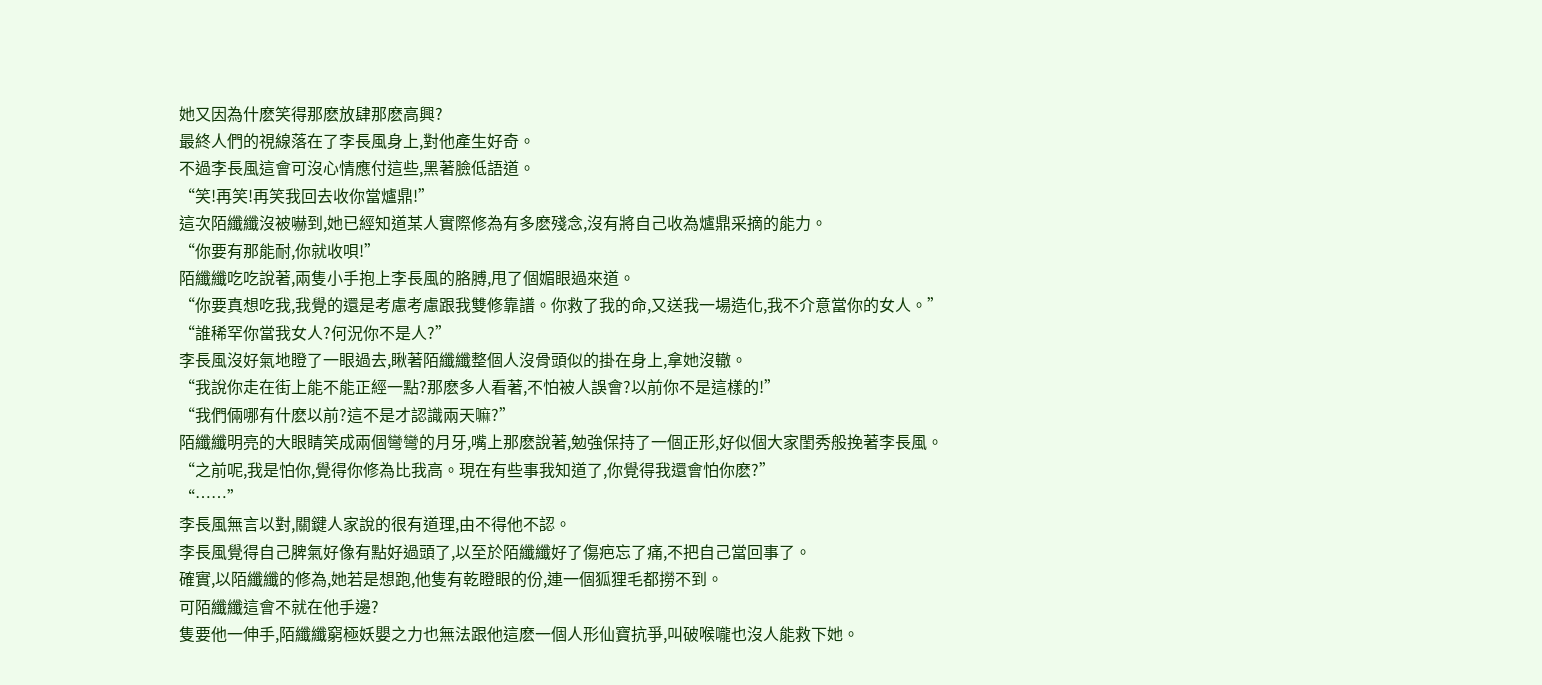她又因為什麽笑得那麽放肆那麽高興?
最終人們的視線落在了李長風身上,對他產生好奇。
不過李長風這會可沒心情應付這些,黑著臉低語道。
“笑!再笑!再笑我回去收你當爐鼎!”
這次陌纖纖沒被嚇到,她已經知道某人實際修為有多麽殘念,沒有將自己收為爐鼎采摘的能力。
“你要有那能耐,你就收唄!”
陌纖纖吃吃說著,兩隻小手抱上李長風的胳膊,甩了個媚眼過來道。
“你要真想吃我,我覺的還是考慮考慮跟我雙修靠譜。你救了我的命,又送我一場造化,我不介意當你的女人。”
“誰稀罕你當我女人?何況你不是人?”
李長風沒好氣地瞪了一眼過去,瞅著陌纖纖整個人沒骨頭似的掛在身上,拿她沒轍。
“我說你走在街上能不能正經一點?那麽多人看著,不怕被人誤會?以前你不是這樣的!”
“我們倆哪有什麽以前?這不是才認識兩天嘛?”
陌纖纖明亮的大眼睛笑成兩個彎彎的月牙,嘴上那麽說著,勉強保持了一個正形,好似個大家閨秀般挽著李長風。
“之前呢,我是怕你,覺得你修為比我高。現在有些事我知道了,你覺得我還會怕你麽?”
“……”
李長風無言以對,關鍵人家說的很有道理,由不得他不認。
李長風覺得自己脾氣好像有點好過頭了,以至於陌纖纖好了傷疤忘了痛,不把自己當回事了。
確實,以陌纖纖的修為,她若是想跑,他隻有乾瞪眼的份,連一個狐狸毛都撈不到。
可陌纖纖這會不就在他手邊?
隻要他一伸手,陌纖纖窮極妖嬰之力也無法跟他這麽一個人形仙寶抗爭,叫破喉嚨也沒人能救下她。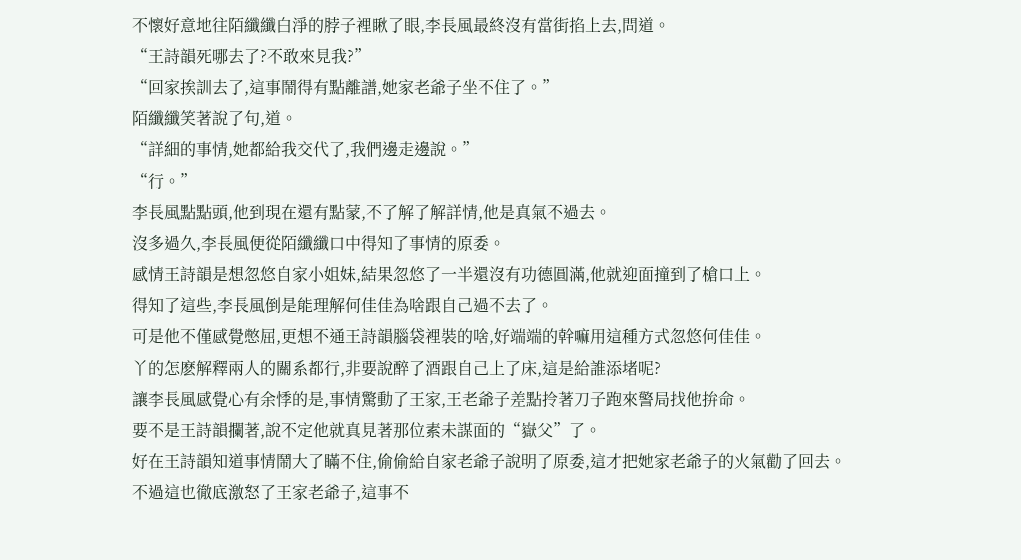不懷好意地往陌纖纖白淨的脖子裡瞅了眼,李長風最終沒有當街掐上去,問道。
“王詩韻死哪去了?不敢來見我?”
“回家挨訓去了,這事鬧得有點離譜,她家老爺子坐不住了。”
陌纖纖笑著說了句,道。
“詳細的事情,她都給我交代了,我們邊走邊說。”
“行。”
李長風點點頭,他到現在還有點蒙,不了解了解詳情,他是真氣不過去。
沒多過久,李長風便從陌纖纖口中得知了事情的原委。
感情王詩韻是想忽悠自家小姐妹,結果忽悠了一半還沒有功德圓滿,他就迎面撞到了槍口上。
得知了這些,李長風倒是能理解何佳佳為啥跟自己過不去了。
可是他不僅感覺憋屈,更想不通王詩韻腦袋裡裝的啥,好端端的幹嘛用這種方式忽悠何佳佳。
丫的怎麽解釋兩人的關系都行,非要說醉了酒跟自己上了床,這是給誰添堵呢?
讓李長風感覺心有余悸的是,事情驚動了王家,王老爺子差點拎著刀子跑來警局找他拚命。
要不是王詩韻攔著,說不定他就真見著那位素未謀面的“嶽父”了。
好在王詩韻知道事情鬧大了瞞不住,偷偷給自家老爺子說明了原委,這才把她家老爺子的火氣勸了回去。
不過這也徹底激怒了王家老爺子,這事不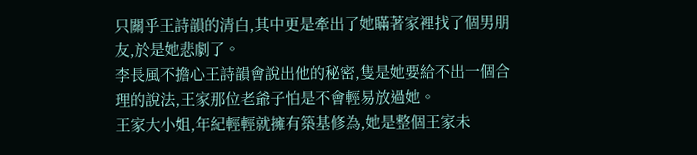只關乎王詩韻的清白,其中更是牽出了她瞞著家裡找了個男朋友,於是她悲劇了。
李長風不擔心王詩韻會說出他的秘密,隻是她要給不出一個合理的說法,王家那位老爺子怕是不會輕易放過她。
王家大小姐,年紀輕輕就擁有築基修為,她是整個王家未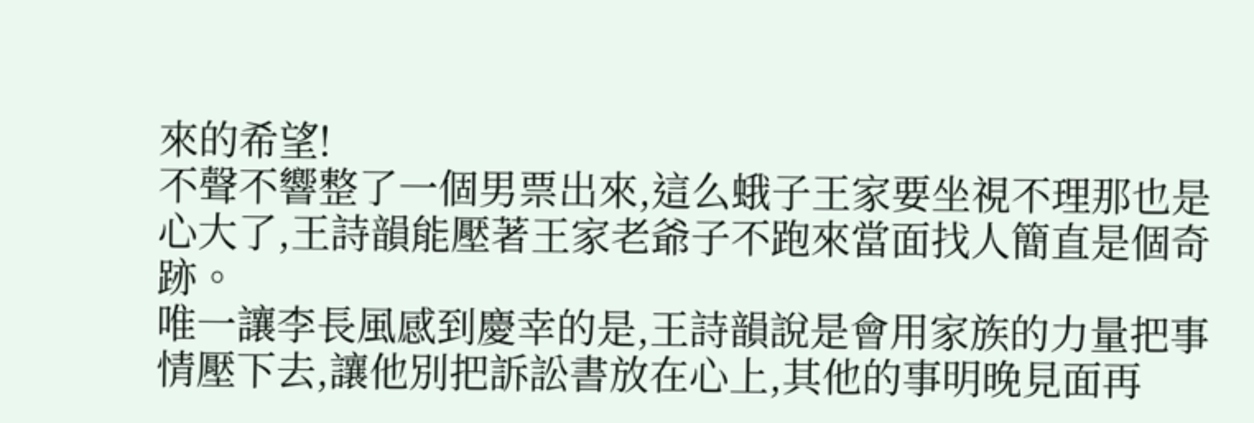來的希望!
不聲不響整了一個男票出來,這么蛾子王家要坐視不理那也是心大了,王詩韻能壓著王家老爺子不跑來當面找人簡直是個奇跡。
唯一讓李長風感到慶幸的是,王詩韻說是會用家族的力量把事情壓下去,讓他別把訴訟書放在心上,其他的事明晚見面再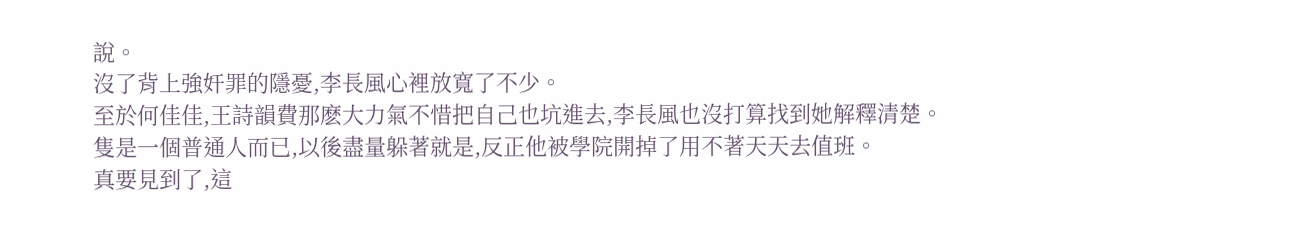說。
沒了背上強奸罪的隱憂,李長風心裡放寬了不少。
至於何佳佳,王詩韻費那麽大力氣不惜把自己也坑進去,李長風也沒打算找到她解釋清楚。
隻是一個普通人而已,以後盡量躲著就是,反正他被學院開掉了用不著天天去值班。
真要見到了,這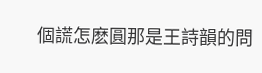個謊怎麽圓那是王詩韻的問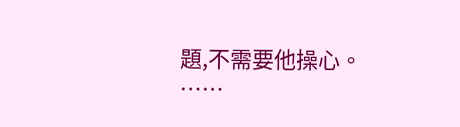題,不需要他操心。
……